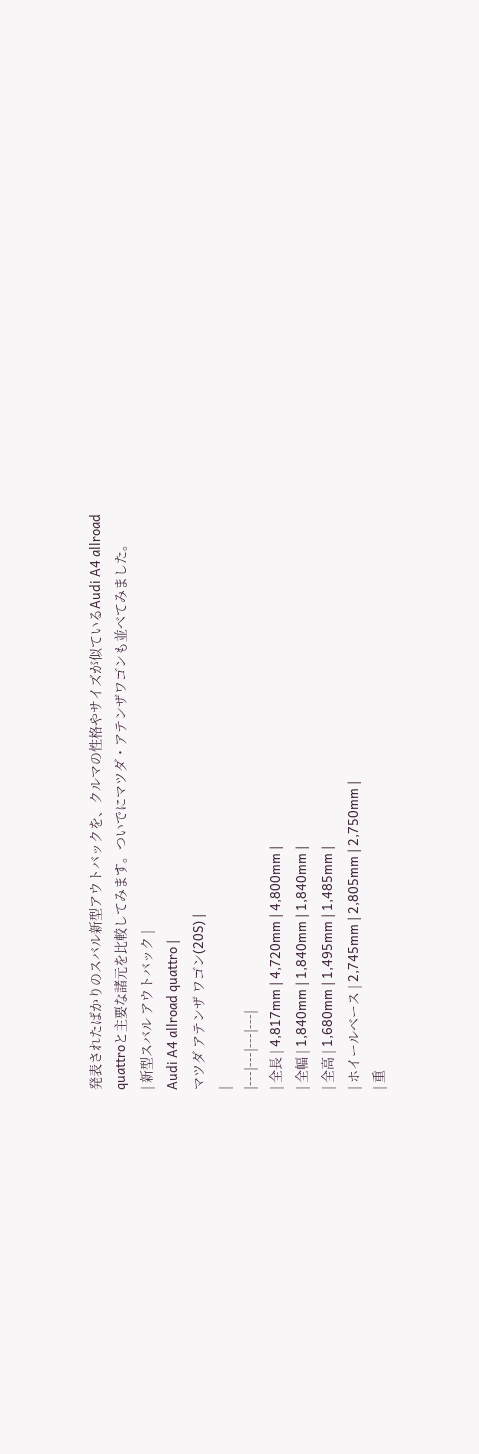発表されたばかりのスバル新型アウトバックを、クルマの性格やサイズが似ているAudi A4 allroad quattroと主要な諸元を比較してみます。ついでにマツダ・アテンザワゴンも並べてみました。
| 新型スバル アウトバック |
Audi A4 allroad quattro |
マツダ アテンザ ワゴン(20S) |
|
|---|---|---|---|
| 全長 | 4,817mm | 4,720mm | 4,800mm |
| 全幅 | 1,840mm | 1,840mm | 1,840mm |
| 全高 | 1,680mm | 1,495mm | 1,485mm |
| ホイールベース | 2,745mm | 2,805mm | 2,750mm |
| 重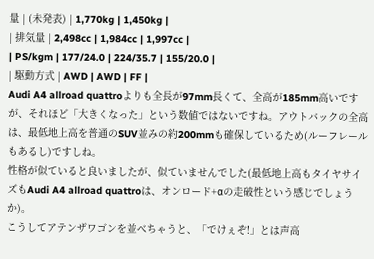量 | (未発表) | 1,770kg | 1,450kg |
| 排気量 | 2,498cc | 1,984cc | 1,997cc |
| PS/kgm | 177/24.0 | 224/35.7 | 155/20.0 |
| 駆動方式 | AWD | AWD | FF |
Audi A4 allroad quattroよりも全長が97mm長くて、全高が185mm高いですが、それほど「大きくなった」という数値ではないですね。アウトバックの全高は、最低地上高を普通のSUV並みの約200mmも確保しているため(ルーフレールもあるし)ですしね。
性格が似ていると良いましたが、似ていませんでした(最低地上高もタイヤサイズもAudi A4 allroad quattroは、オンロード+αの走破性という感じでしょうか)。
こうしてアテンザワゴンを並べちゃうと、「でけぇぞ!」とは声高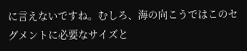に言えないですね。むしろ、海の向こうではこのセグメントに必要なサイズと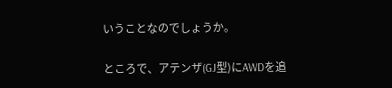いうことなのでしょうか。

ところで、アテンザ(GJ型)にAWDを追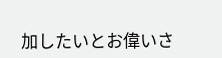加したいとお偉いさ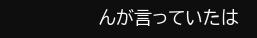んが言っていたは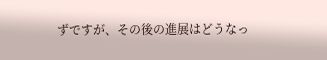ずですが、その後の進展はどうなっ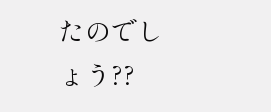たのでしょう??